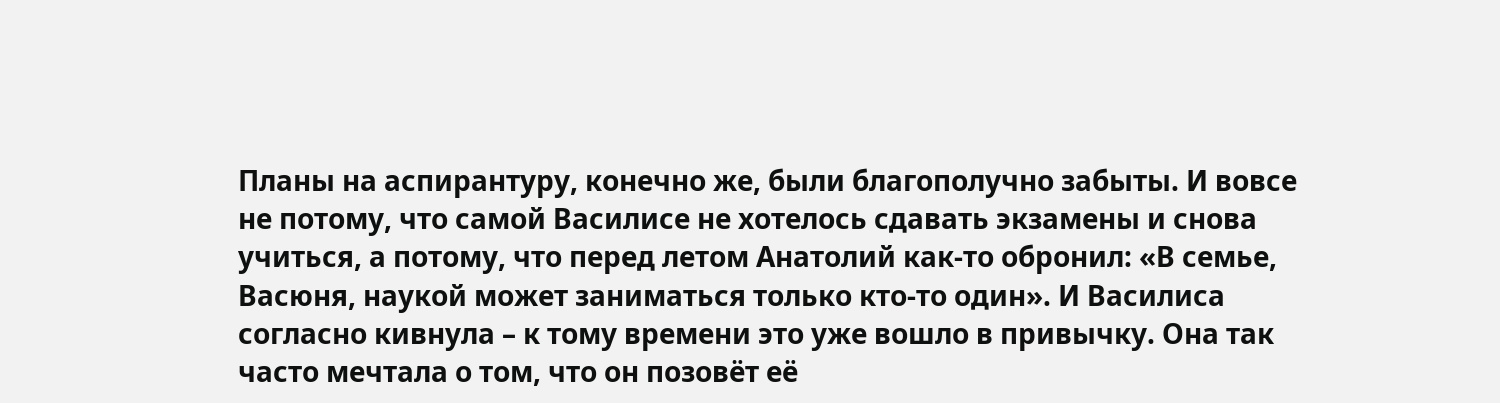Планы на аспирантуру, конечно же, были благополучно забыты. И вовсе не потому, что самой Василисе не хотелось сдавать экзамены и снова учиться, а потому, что перед летом Анатолий как-то обронил: «В семье, Васюня, наукой может заниматься только кто-то один». И Василиса согласно кивнула – к тому времени это уже вошло в привычку. Она так часто мечтала о том, что он позовёт её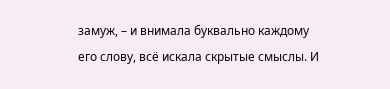замуж, – и внимала буквально каждому его слову, всё искала скрытые смыслы. И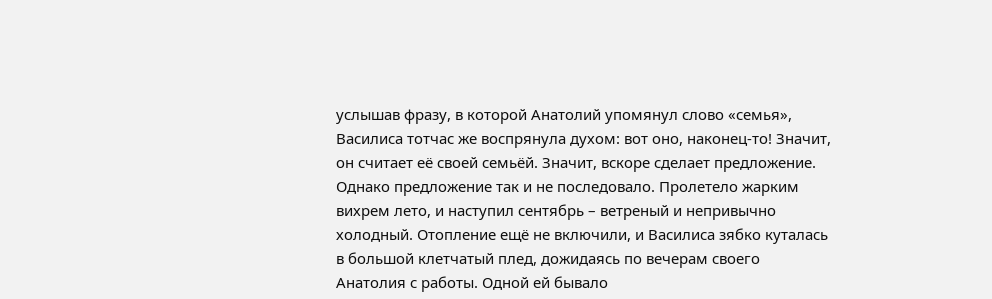услышав фразу, в которой Анатолий упомянул слово «семья», Василиса тотчас же воспрянула духом: вот оно, наконец-то! Значит, он считает её своей семьёй. Значит, вскоре сделает предложение. Однако предложение так и не последовало. Пролетело жарким вихрем лето, и наступил сентябрь – ветреный и непривычно холодный. Отопление ещё не включили, и Василиса зябко куталась в большой клетчатый плед, дожидаясь по вечерам своего Анатолия с работы. Одной ей бывало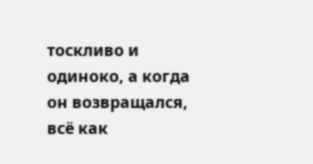тоскливо и одиноко, а когда он возвращался, всё как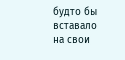будто бы вставало на свои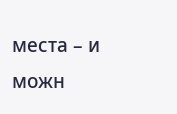места – и можн